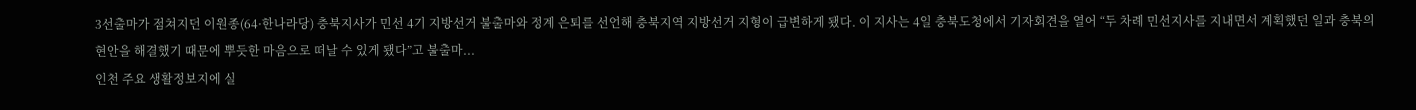3선출마가 점쳐지던 이원종(64·한나라당) 충북지사가 민선 4기 지방선거 불출마와 정계 은퇴를 선언해 충북지역 지방선거 지형이 급변하게 됐다. 이 지사는 4일 충북도청에서 기자회견을 열어 “두 차례 민선지사를 지내면서 계획했던 일과 충북의 현안을 해결했기 때문에 뿌듯한 마음으로 떠날 수 있게 됐다”고 불출마...
인천 주요 생활정보지에 실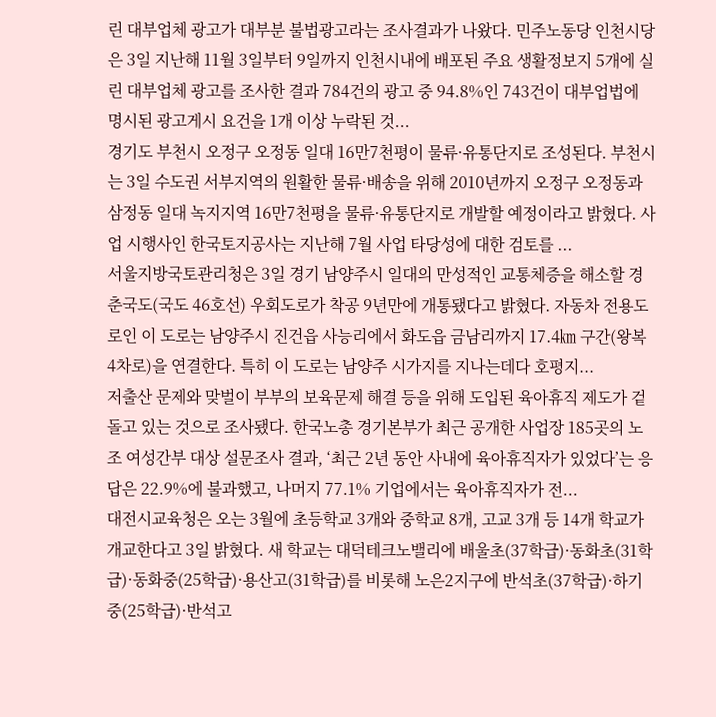린 대부업체 광고가 대부분 불법광고라는 조사결과가 나왔다. 민주노동당 인천시당은 3일 지난해 11월 3일부터 9일까지 인천시내에 배포된 주요 생활정보지 5개에 실린 대부업체 광고를 조사한 결과 784건의 광고 중 94.8%인 743건이 대부업법에 명시된 광고게시 요건을 1개 이상 누락된 것...
경기도 부천시 오정구 오정동 일대 16만7천평이 물류·유통단지로 조성된다. 부천시는 3일 수도권 서부지역의 원활한 물류·배송을 위해 2010년까지 오정구 오정동과 삼정동 일대 녹지지역 16만7천평을 물류·유통단지로 개발할 예정이라고 밝혔다. 사업 시행사인 한국토지공사는 지난해 7월 사업 타당성에 대한 검토를 ...
서울지방국토관리청은 3일 경기 남양주시 일대의 만성적인 교통체증을 해소할 경춘국도(국도 46호선) 우회도로가 착공 9년만에 개통됐다고 밝혔다. 자동차 전용도로인 이 도로는 남양주시 진건읍 사능리에서 화도읍 금남리까지 17.4㎞ 구간(왕복 4차로)을 연결한다. 특히 이 도로는 남양주 시가지를 지나는데다 호평지...
저출산 문제와 맞벌이 부부의 보육문제 해결 등을 위해 도입된 육아휴직 제도가 겉돌고 있는 것으로 조사됐다. 한국노총 경기본부가 최근 공개한 사업장 185곳의 노조 여성간부 대상 설문조사 결과, ‘최근 2년 동안 사내에 육아휴직자가 있었다’는 응답은 22.9%에 불과했고, 나머지 77.1% 기업에서는 육아휴직자가 전...
대전시교육청은 오는 3월에 초등학교 3개와 중학교 8개, 고교 3개 등 14개 학교가 개교한다고 3일 밝혔다. 새 학교는 대덕테크노밸리에 배울초(37학급)·동화초(31학급)·동화중(25학급)·용산고(31학급)를 비롯해 노은2지구에 반석초(37학급)·하기중(25학급)·반석고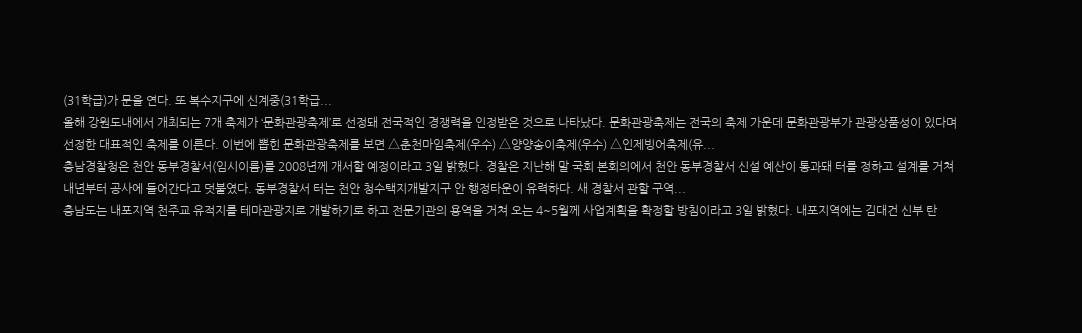(31학급)가 문을 연다. 또 복수지구에 신계중(31학급...
올해 강원도내에서 개최되는 7개 축제가 ‘문화관광축제’로 선정돼 전국적인 경쟁력을 인정받은 것으로 나타났다. 문화관광축제는 전국의 축제 가운데 문화관광부가 관광상품성이 있다며 선정한 대표적인 축제를 이른다. 이번에 뽑힌 문화관광축제를 보면 △춘천마임축제(우수) △양양송이축제(우수) △인제빙어축제(유...
충남경찰청은 천안 동부경찰서(임시이름)를 2008년께 개서할 예정이라고 3일 밝혔다. 경찰은 지난해 말 국회 본회의에서 천안 동부경찰서 신설 예산이 통과돼 터를 정하고 설계를 거쳐 내년부터 공사에 들어간다고 덧붙였다. 동부경찰서 터는 천안 청수택지개발지구 안 행정타운이 유력하다. 새 경찰서 관할 구역...
충남도는 내포지역 천주교 유적지를 테마관광지로 개발하기로 하고 전문기관의 용역을 거쳐 오는 4~5월께 사업계획을 확정할 방침이라고 3일 밝혔다. 내포지역에는 김대건 신부 탄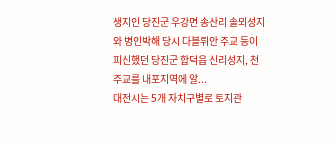생지인 당진군 우강면 송산리 솔뫼성지와 병인박해 당시 다블뤼안 주교 등이 피신했던 당진군 합덕읍 신리성지, 천주교를 내포지역에 알...
대전시는 5개 자치구별로 토지관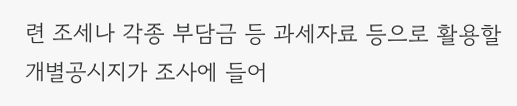련 조세나 각종 부담금 등 과세자료 등으로 활용할 개별공시지가 조사에 들어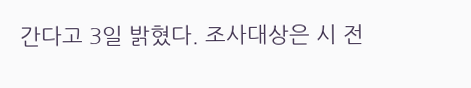간다고 3일 밝혔다. 조사대상은 시 전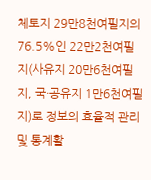체토지 29만8천여필지의 76.5%인 22만2천여필지(사유지 20만6천여필지, 국·공유지 1만6천여필지)로 정보의 효율적 관리 및 통계활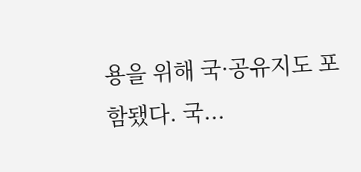용을 위해 국·공유지도 포함됐다. 국...